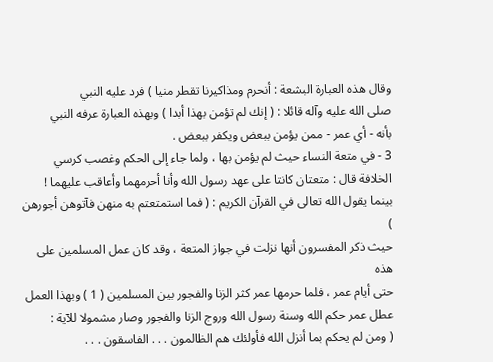وقال هذه العبارة البشعة : أنحرم ومذاكيرنا تقطر منيا ) فرد عليه النبي
صلى الله عليه وآله قائلا : ( إنك لم تؤمن بهذا أبدا ) وبهذه العبارة عرفه النبي
بأنه - أي عمر - ممن يؤمن ببعض ويكفر ببعض .
3 - في متعة النساء حيث لم يؤمن بها ، ولما جاء إلى الحكم وغصب كرسي
الخلافة قال : متعتان كانتا على عهد رسول الله وأنا أحرمهما وأعاقب عليهما !
بينما يقول الله تعالى في القرآن الكريم : ( فما استمتعتم به منهن فآتوهن أجورهن )
حيث ذكر المفسرون أنها نزلت في جواز المتعة ، وقد كان عمل المسلمين على هذه
حتى أيام عمر ، فلما حرمها عمر كثر الزنا والفجور بين المسلمين ( 1 ) وبهذا العمل
عطل عمر حكم الله وسنة رسول الله وروج الزنا والفجور وصار مشمولا للآية :
( ومن لم يحكم بما أنزل الله فأولئك هم الظالمون . . . الفاسقون . . .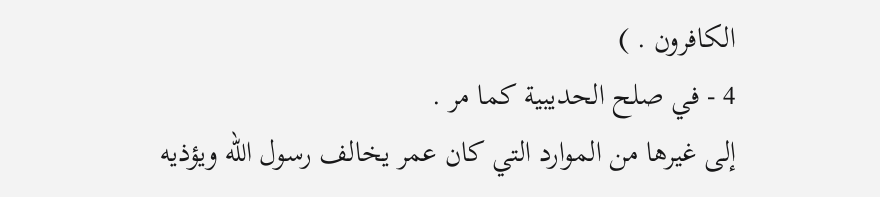الكافرون . )
4 - في صلح الحديبية كما مر .
إلى غيرها من الموارد التي كان عمر يخالف رسول الله ويؤذيه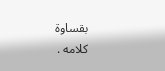بقساوة
كلامه .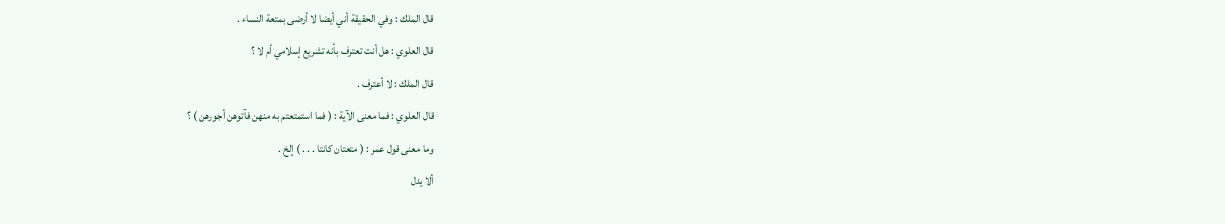قال الملك : وفي الحقيقة أني أيضا لا أرضى بمتعة النساء .
قال العلوي : هل أنت تعترف بأنه تشريع إسلامي أم لا ؟
قال الملك : لا أعترف .
قال العلوي : فما معنى الآية : ( فما استمتعتم به منهن فآتوهن أجورهن ) ؟
وما معنى قول عمر : ( متعتان كانتا . . . ) إلخ .
ألا يدل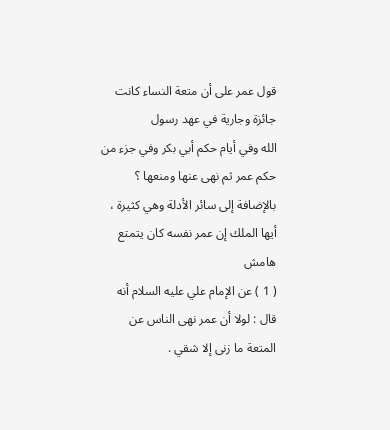قول عمر على أن متعة النساء كانت جائزة وجارية في عهد رسول
الله وفي أيام حكم أبي بكر وفي جزء من حكم عمر ثم نهى عنها ومنعها ؟
بالإضافة إلى سائر الأدلة وهي كثيرة ، أيها الملك إن عمر نفسه كان يتمتع
هامش
( 1 ) عن الإمام علي عليه السلام أنه قال : لولا أن عمر نهى الناس عن المتعة ما زنى إلا شقي .